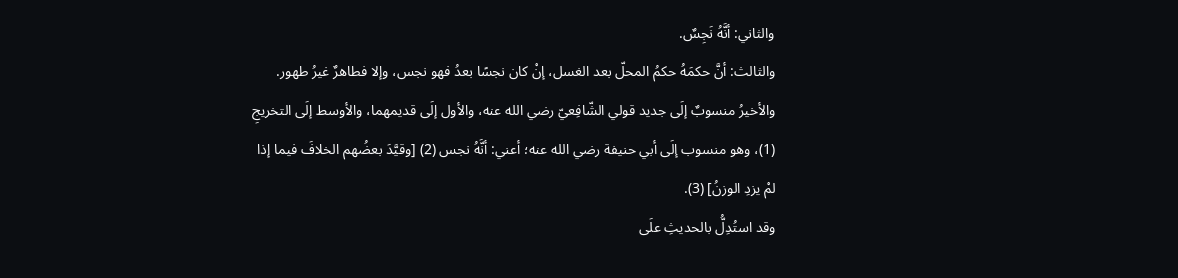والثاني: أنَّهُ نَجِسٌ.
والثالث: أنَّ حكمَهُ حكمُ المحلّ بعد الغسل، إنْ كان نجسًا بعدُ فهو نجس، وإلا فطاهرٌ غيرُ طهور.
والأخيرُ منسوبٌ إلَى جديد قولي الشّافِعيّ رضي الله عنه، والأول إلَى قديمهما، والأوسط إلَى التخريجِ (1)، وهو منسوب إلَى أبي حنيفة رضي الله عنه؛ أعني: أنَّهُ نجس (2) [وقيَّدَ بعضُهم الخلافَ فيما إذا لمْ يزدِ الوزنُ] (3).
وقد استُدِلُّ بالحديثِ علَى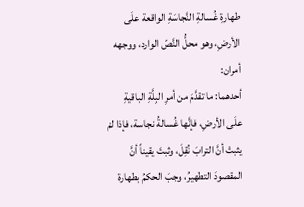طهارةِ غُسالةِ النَّجاسَةِ الواقعة علَى الأرضِ، وهو محلُّ النَّصّ الوارد، ووجهه أمران:
أحدهما: ما تقدَّمَ من أمرِ البِلَّةِ الباقيةِ علَى الأرضِ، فإنَّها غُسالةُ نجاسة، فإذا لمْ يثبتْ أنَّ الترابَ نُقِلَ، وثبتَ يقيناً أنَّ المقصودَ التطهيرُ، وجبَ الحكمُ بطهارة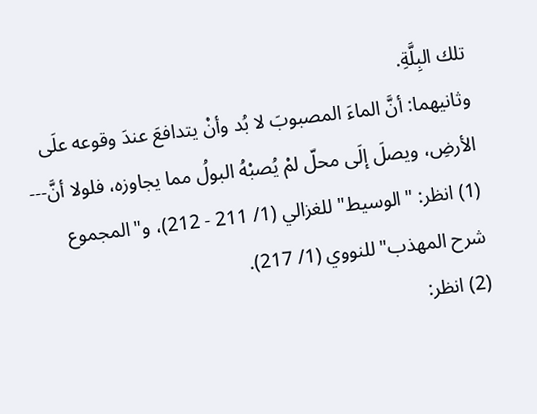تلك البِلَّةِ.
وثانيهما: أنَّ الماءَ المصبوبَ لا بُد وأنْ يتدافعَ عندَ وقوعه علَى الأرضِ، ويصلَ إلَى محلّ لمْ يُصبْهُ البولُ مما يجاوزه، فلولا أنَّ---
(1) انظر: "الوسيط" للغزالي (1/ 211 - 212)، و"المجموع شرح المهذب" للنووي (1/ 217).
(2) انظر: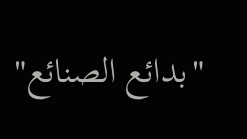"بدائع الصنائع"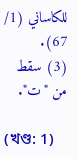للكاساني (1/ 67).
(3) سقط من "ت".

(খণ্ড: 1)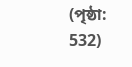(পৃষ্ঠা: 532)